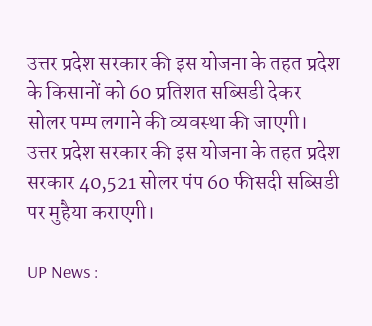उत्तर प्रदेश सरकार की इस योजना के तहत प्रदेश के किसानों को 60 प्रतिशत सब्सिडी देकर सोलर पम्प लगाने की व्यवस्था की जाएगी। उत्तर प्रदेश सरकार की इस योजना के तहत प्रदेश सरकार 40,521 सोलर पंप 60 फीसदी सब्सिडी पर मुहैया कराएगी।

UP News :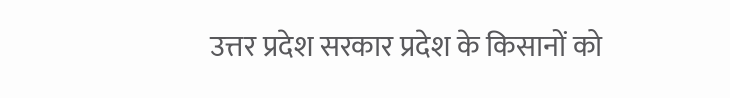उत्तर प्रदेश सरकार प्रदेश के किसानों को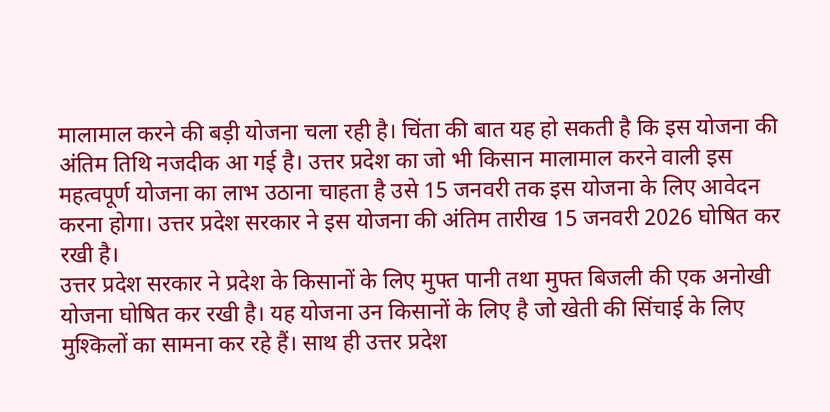मालामाल करने की बड़ी योजना चला रही है। चिंता की बात यह हो सकती है कि इस योजना की अंतिम तिथि नजदीक आ गई है। उत्तर प्रदेश का जो भी किसान मालामाल करने वाली इस महत्वपूर्ण योजना का लाभ उठाना चाहता है उसे 15 जनवरी तक इस योजना के लिए आवेदन करना होगा। उत्तर प्रदेश सरकार ने इस योजना की अंतिम तारीख 15 जनवरी 2026 घोषित कर रखी है।
उत्तर प्रदेश सरकार ने प्रदेश के किसानों के लिए मुफ्त पानी तथा मुफ्त बिजली की एक अनोखी योजना घोषित कर रखी है। यह योजना उन किसानों के लिए है जो खेती की सिंचाई के लिए मुश्किलों का सामना कर रहे हैं। साथ ही उत्तर प्रदेश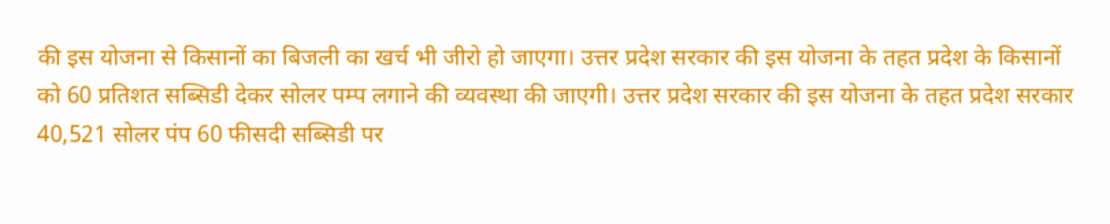की इस योजना से किसानों का बिजली का खर्च भी जीरो हो जाएगा। उत्तर प्रदेश सरकार की इस योजना के तहत प्रदेश के किसानों को 60 प्रतिशत सब्सिडी देकर सोलर पम्प लगाने की व्यवस्था की जाएगी। उत्तर प्रदेश सरकार की इस योजना के तहत प्रदेश सरकार 40,521 सोलर पंप 60 फीसदी सब्सिडी पर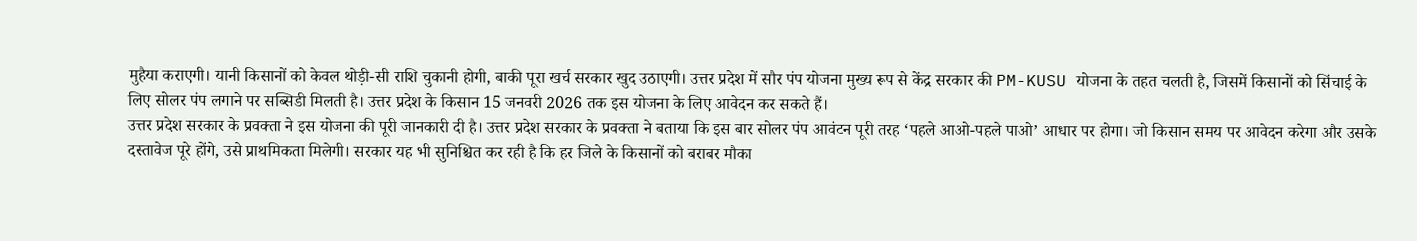मुहैया कराएगी। यानी किसानों को केवल थोड़ी-सी राशि चुकानी होगी, बाकी पूरा खर्च सरकार खुद उठाएगी। उत्तर प्रदेश में सौर पंप योजना मुख्य रूप से केंद्र सरकार की PM-KUSU योजना के तहत चलती है, जिसमें किसानों को सिंचाई के लिए सोलर पंप लगाने पर सब्सिडी मिलती है। उत्तर प्रदेश के किसान 15 जनवरी 2026 तक इस योजना के लिए आवेदन कर सकते हैं।
उत्तर प्रदेश सरकार के प्रवक्ता ने इस योजना की पूरी जानकारी दी है। उत्तर प्रदेश सरकार के प्रवक्ता ने बताया कि इस बार सोलर पंप आवंटन पूरी तरह ‘पहले आओ-पहले पाओ’ आधार पर होगा। जो किसान समय पर आवेदन करेगा और उसके दस्तावेज पूरे होंगे, उसे प्राथमिकता मिलेगी। सरकार यह भी सुनिश्चित कर रही है कि हर जिले के किसानों को बराबर मौका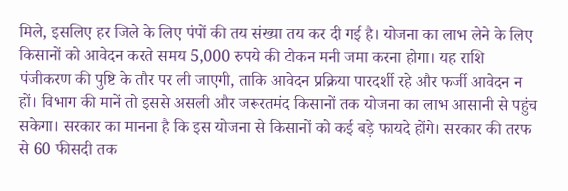मिले, इसलिए हर जिले के लिए पंपों की तय संख्या तय कर दी गई है। योजना का लाभ लेने के लिए किसानों को आवेदन करते समय 5,000 रुपये की टोकन मनी जमा करना होगा। यह राशि पंजीकरण की पुष्टि के तौर पर ली जाएगी, ताकि आवेदन प्रक्रिया पारदर्शी रहे और फर्जी आवेदन न हों। विभाग की मानें तो इससे असली और जरूरतमंद किसानों तक योजना का लाभ आसानी से पहुंच सकेगा। सरकार का मानना है कि इस योजना से किसानों को कई बड़े फायदे होंगे। सरकार की तरफ से 60 फीसदी तक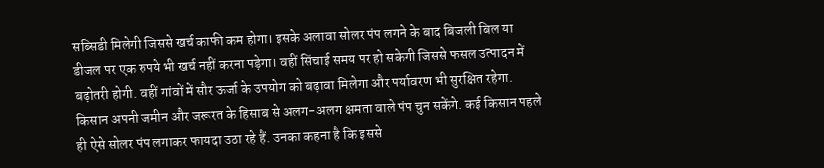सब्सिडी मिलेगी जिससे खर्च काफी कम होगा। इसके अलावा सोलर पंप लगने के बाद बिजली बिल या डीजल पर एक रुपये भी खर्च नहीं करना पड़ेगा। वहीं सिंचाई समय पर हो सकेगी जिससे फसल उत्पादन में बढ़ोतरी होगी. वहीं गांवों में सौर ऊर्जा के उपयोग को बढ़ावा मिलेगा और पर्यावरण भी सुरक्षित रहेगा. किसान अपनी जमीन और जरूरत के हिसाब से अलग-अलग क्षमता वाले पंप चुन सकेंगे. कई किसान पहले ही ऐसे सोलर पंप लगाकर फायदा उठा रहे हैं. उनका कहना है कि इससे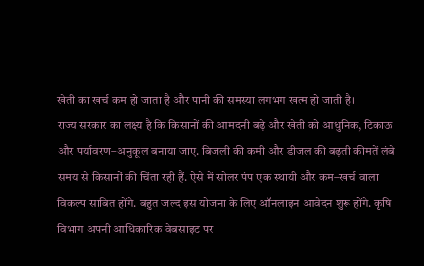खेती का खर्च कम हो जाता है और पानी की समस्या लगभग खत्म हो जाती है।
राज्य सरकार का लक्ष्य है कि किसानों की आमदनी बढ़े और खेती को आधुनिक, टिकाऊ और पर्यावरण–अनुकूल बनाया जाए. बिजली की कमी और डीजल की बढ़ती कीमतें लंबे समय से किसानों की चिंता रही हैं. ऐसे में सोलर पंप एक स्थायी और कम–खर्च वाला विकल्प साबित होंगे. बहुत जल्द इस योजना के लिए ऑनलाइन आवेदन शुरू होंगे. कृषि विभाग अपनी आधिकारिक वेबसाइट पर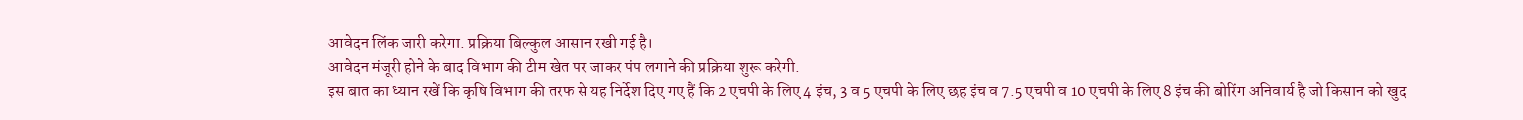आवेदन लिंक जारी करेगा. प्रक्रिया बिल्कुल आसान रखी गई है।
आवेदन मंजूरी होने के बाद विभाग की टीम खेत पर जाकर पंप लगाने की प्रक्रिया शुरू करेगी.
इस बात का ध्यान रखें कि कृषि विभाग की तरफ से यह निर्देश दिए गए हैं कि 2 एचपी के लिए 4 इंच, 3 व 5 एचपी के लिए छह इंच व 7.5 एचपी व 10 एचपी के लिए 8 इंच की बोरिंग अनिवार्य है जो किसान को खुद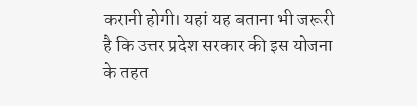करानी होगी। यहां यह बताना भी जरूरी है कि उत्तर प्रदेश सरकार की इस योजना के तहत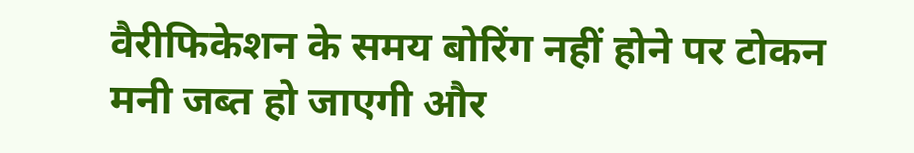वैरीफिकेशन के समय बोरिंग नहीं होने पर टोकन मनी जब्त हो जाएगी और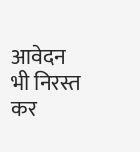आवेदन भी निरस्त कर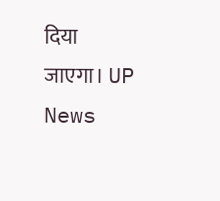दिया जाएगा। UP News